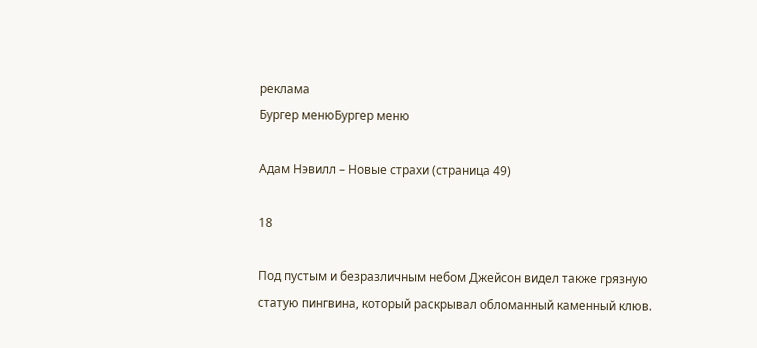реклама
Бургер менюБургер меню

Адам Нэвилл – Новые страхи (страница 49)

18

Под пустым и безразличным небом Джейсон видел также грязную статую пингвина, который раскрывал обломанный каменный клюв.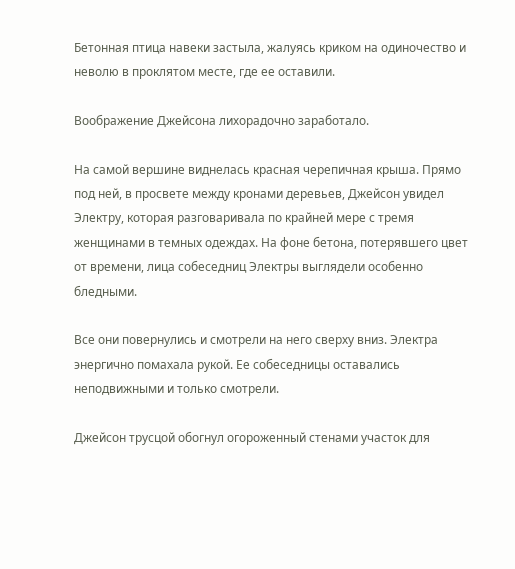Бетонная птица навеки застыла, жалуясь криком на одиночество и неволю в проклятом месте, где ее оставили.

Воображение Джейсона лихорадочно заработало.

На самой вершине виднелась красная черепичная крыша. Прямо под ней, в просвете между кронами деревьев, Джейсон увидел Электру, которая разговаривала по крайней мере с тремя женщинами в темных одеждах. На фоне бетона, потерявшего цвет от времени, лица собеседниц Электры выглядели особенно бледными.

Все они повернулись и смотрели на него сверху вниз. Электра энергично помахала рукой. Ее собеседницы оставались неподвижными и только смотрели.

Джейсон трусцой обогнул огороженный стенами участок для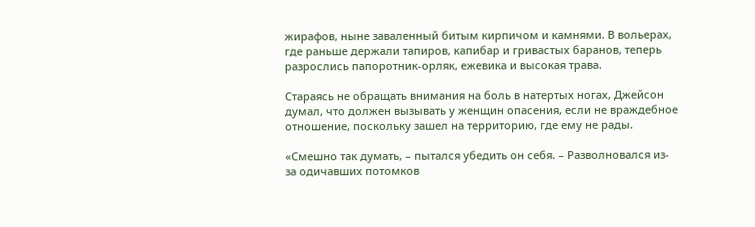жирафов, ныне заваленный битым кирпичом и камнями. В вольерах, где раньше держали тапиров, капибар и гривастых баранов, теперь разрослись папоротник-орляк, ежевика и высокая трава.

Стараясь не обращать внимания на боль в натертых ногах, Джейсон думал, что должен вызывать у женщин опасения, если не враждебное отношение, поскольку зашел на территорию, где ему не рады.

«Смешно так думать, – пытался убедить он себя. – Разволновался из-за одичавших потомков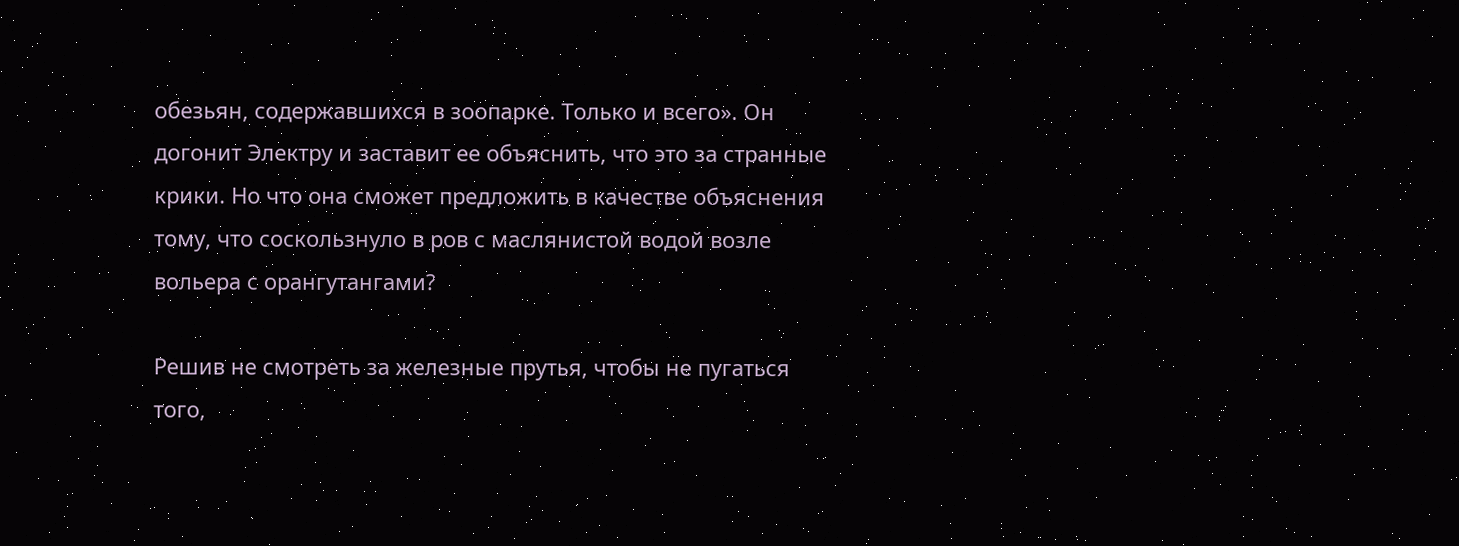обезьян, содержавшихся в зоопарке. Только и всего». Он догонит Электру и заставит ее объяснить, что это за странные крики. Но что она сможет предложить в качестве объяснения тому, что соскользнуло в ров с маслянистой водой возле вольера с орангутангами?

Решив не смотреть за железные прутья, чтобы не пугаться того,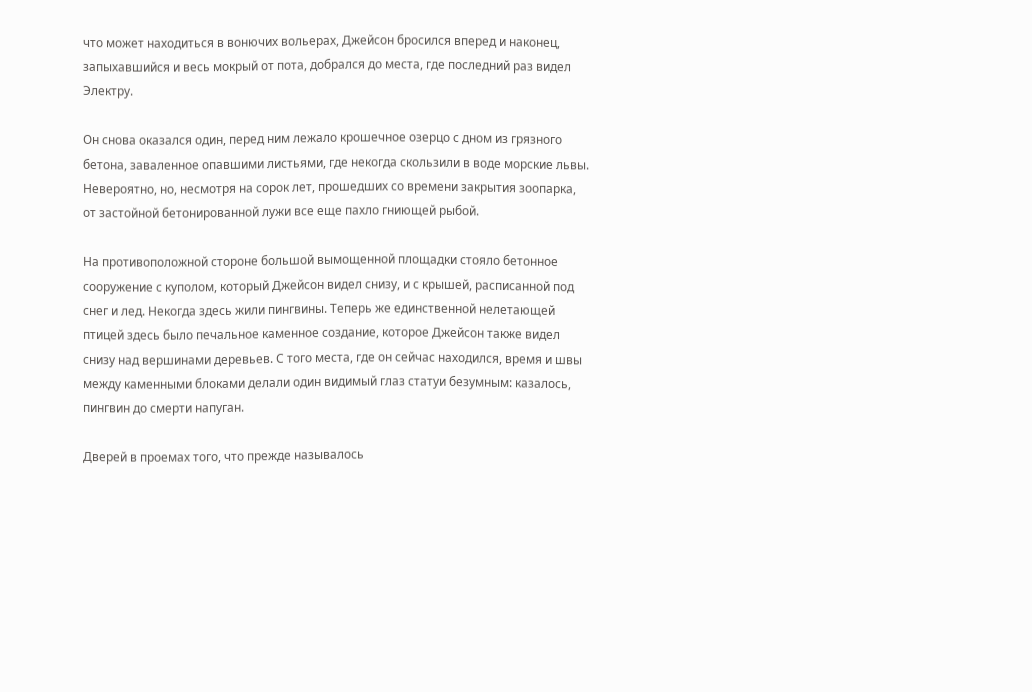что может находиться в вонючих вольерах, Джейсон бросился вперед и наконец, запыхавшийся и весь мокрый от пота, добрался до места, где последний раз видел Электру.

Он снова оказался один, перед ним лежало крошечное озерцо с дном из грязного бетона, заваленное опавшими листьями, где некогда скользили в воде морские львы. Невероятно, но, несмотря на сорок лет, прошедших со времени закрытия зоопарка, от застойной бетонированной лужи все еще пахло гниющей рыбой.

На противоположной стороне большой вымощенной площадки стояло бетонное сооружение с куполом, который Джейсон видел снизу, и с крышей, расписанной под снег и лед. Некогда здесь жили пингвины. Теперь же единственной нелетающей птицей здесь было печальное каменное создание, которое Джейсон также видел снизу над вершинами деревьев. С того места, где он сейчас находился, время и швы между каменными блоками делали один видимый глаз статуи безумным: казалось, пингвин до смерти напуган.

Дверей в проемах того, что прежде называлось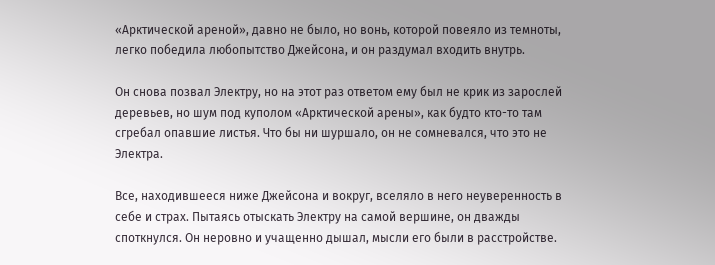«Арктической ареной», давно не было, но вонь, которой повеяло из темноты, легко победила любопытство Джейсона, и он раздумал входить внутрь.

Он снова позвал Электру, но на этот раз ответом ему был не крик из зарослей деревьев, но шум под куполом «Арктической арены», как будто кто-то там сгребал опавшие листья. Что бы ни шуршало, он не сомневался, что это не Электра.

Все, находившееся ниже Джейсона и вокруг, вселяло в него неуверенность в себе и страх. Пытаясь отыскать Электру на самой вершине, он дважды споткнулся. Он неровно и учащенно дышал, мысли его были в расстройстве.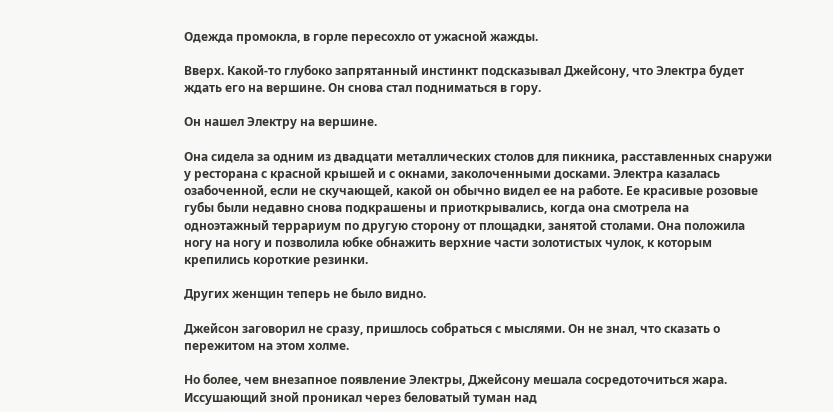Одежда промокла, в горле пересохло от ужасной жажды.

Вверх. Какой-то глубоко запрятанный инстинкт подсказывал Джейсону, что Электра будет ждать его на вершине. Он снова стал подниматься в гору.

Он нашел Электру на вершине.

Она сидела за одним из двадцати металлических столов для пикника, расставленных снаружи у ресторана с красной крышей и с окнами, заколоченными досками. Электра казалась озабоченной, если не скучающей, какой он обычно видел ее на работе. Ее красивые розовые губы были недавно снова подкрашены и приоткрывались, когда она смотрела на одноэтажный террариум по другую сторону от площадки, занятой столами. Она положила ногу на ногу и позволила юбке обнажить верхние части золотистых чулок, к которым крепились короткие резинки.

Других женщин теперь не было видно.

Джейсон заговорил не сразу, пришлось собраться с мыслями. Он не знал, что сказать о пережитом на этом холме.

Но более, чем внезапное появление Электры, Джейсону мешала сосредоточиться жара. Иссушающий зной проникал через беловатый туман над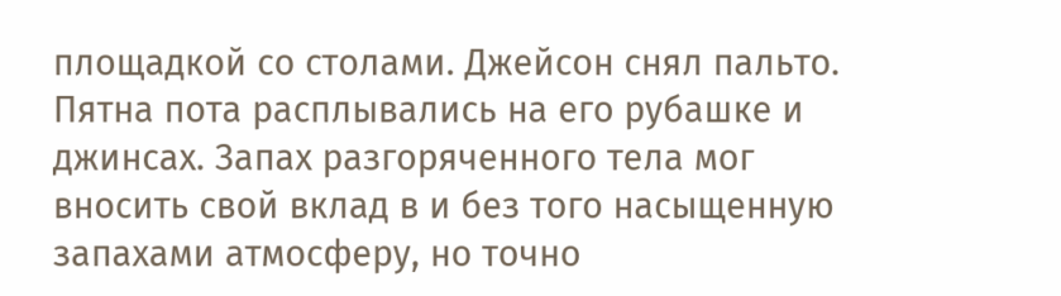площадкой со столами. Джейсон снял пальто. Пятна пота расплывались на его рубашке и джинсах. Запах разгоряченного тела мог вносить свой вклад в и без того насыщенную запахами атмосферу, но точно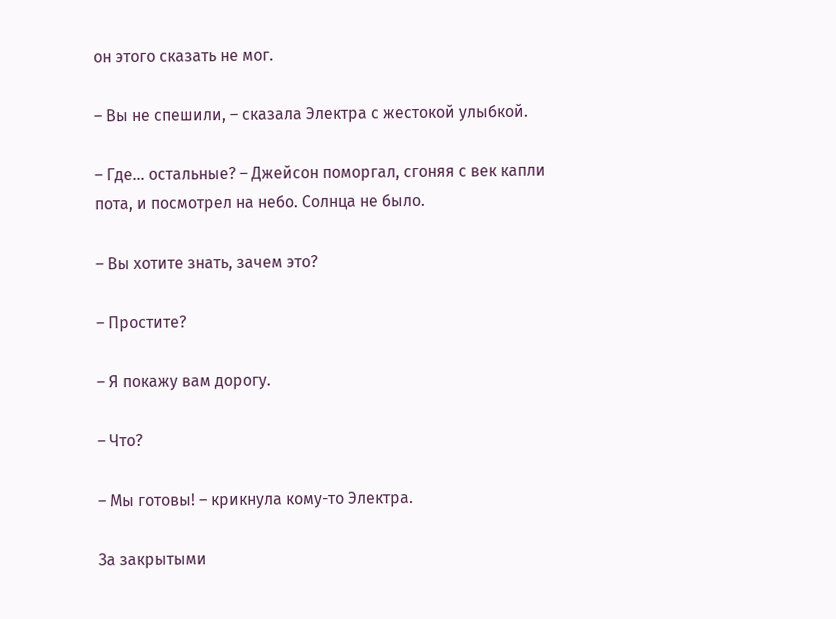он этого сказать не мог.

– Вы не спешили, – сказала Электра с жестокой улыбкой.

– Где… остальные? – Джейсон поморгал, сгоняя с век капли пота, и посмотрел на небо. Солнца не было.

– Вы хотите знать, зачем это?

– Простите?

– Я покажу вам дорогу.

– Что?

– Мы готовы! – крикнула кому-то Электра.

За закрытыми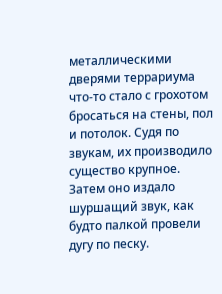металлическими дверями террариума что-то стало с грохотом бросаться на стены, пол и потолок. Судя по звукам, их производило существо крупное. Затем оно издало шуршащий звук, как будто палкой провели дугу по песку.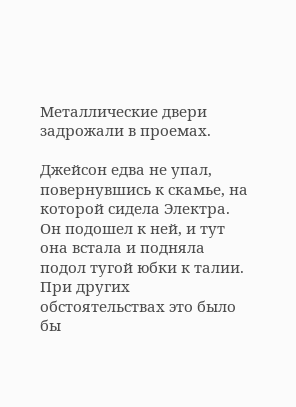Металлические двери задрожали в проемах.

Джейсон едва не упал, повернувшись к скамье, на которой сидела Электра. Он подошел к ней, и тут она встала и подняла подол тугой юбки к талии. При других обстоятельствах это было бы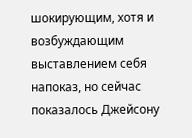шокирующим, хотя и возбуждающим выставлением себя напоказ, но сейчас показалось Джейсону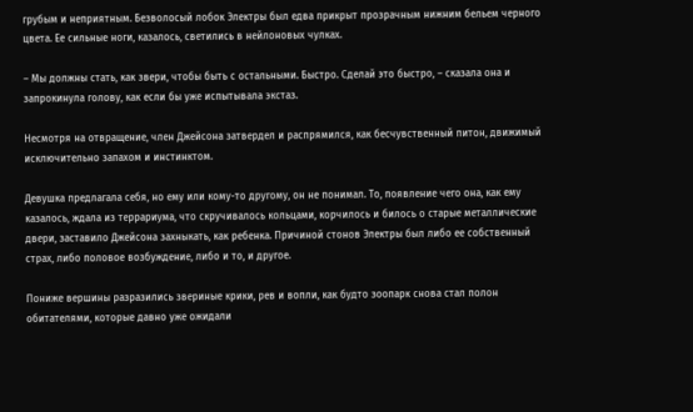грубым и неприятным. Безволосый лобок Электры был едва прикрыт прозрачным нижним бельем черного цвета. Ее сильные ноги, казалось, светились в нейлоновых чулках.

– Мы должны стать, как звери, чтобы быть с остальными. Быстро. Сделай это быстро, – сказала она и запрокинула голову, как если бы уже испытывала экстаз.

Несмотря на отвращение, член Джейсона затвердел и распрямился, как бесчувственный питон, движимый исключительно запахом и инстинктом.

Девушка предлагала себя, но ему или кому-то другому, он не понимал. То, появление чего она, как ему казалось, ждала из террариума, что скручивалось кольцами, корчилось и билось о старые металлические двери, заставило Джейсона захныкать, как ребенка. Причиной стонов Электры был либо ее собственный страх, либо половое возбуждение, либо и то, и другое.

Пониже вершины разразились звериные крики, рев и вопли, как будто зоопарк снова стал полон обитателями, которые давно уже ожидали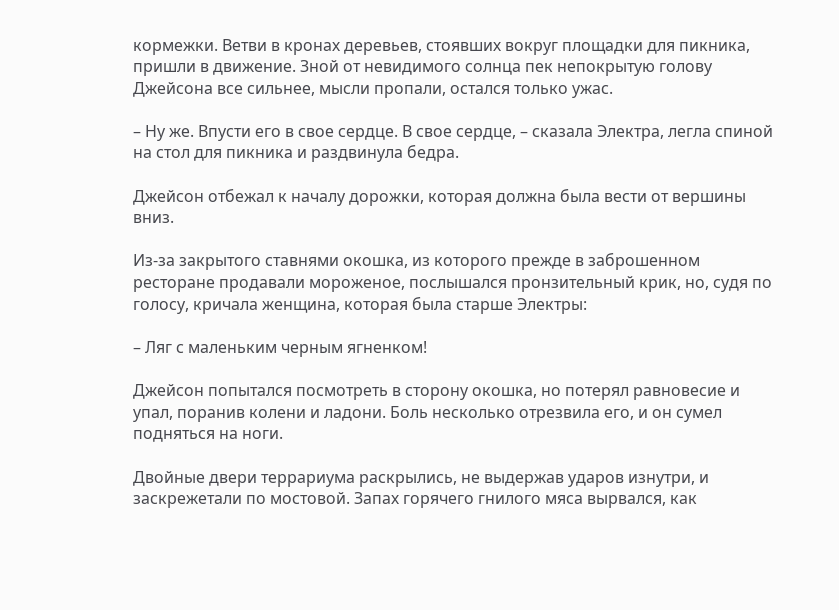кормежки. Ветви в кронах деревьев, стоявших вокруг площадки для пикника, пришли в движение. Зной от невидимого солнца пек непокрытую голову Джейсона все сильнее, мысли пропали, остался только ужас.

– Ну же. Впусти его в свое сердце. В свое сердце, – сказала Электра, легла спиной на стол для пикника и раздвинула бедра.

Джейсон отбежал к началу дорожки, которая должна была вести от вершины вниз.

Из-за закрытого ставнями окошка, из которого прежде в заброшенном ресторане продавали мороженое, послышался пронзительный крик, но, судя по голосу, кричала женщина, которая была старше Электры:

– Ляг с маленьким черным ягненком!

Джейсон попытался посмотреть в сторону окошка, но потерял равновесие и упал, поранив колени и ладони. Боль несколько отрезвила его, и он сумел подняться на ноги.

Двойные двери террариума раскрылись, не выдержав ударов изнутри, и заскрежетали по мостовой. Запах горячего гнилого мяса вырвался, как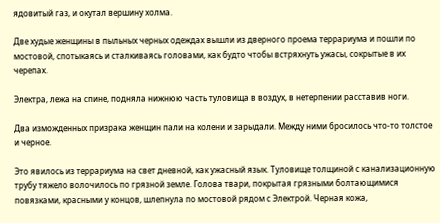ядовитый газ, и окутал вершину холма.

Две худые женщины в пыльных черных одеждах вышли из дверного проема террариума и пошли по мостовой, спотыкаясь и сталкиваясь головами, как будто чтобы встряхнуть ужасы, сокрытые в их черепах.

Электра, лежа на спине, подняла нижнюю часть туловища в воздух, в нетерпении расставив ноги.

Два изможденных призрака женщин пали на колени и зарыдали. Между ними бросилось что-то толстое и черное.

Это явилось из террариума на свет дневной, как ужасный язык. Туловище толщиной с канализационную трубу тяжело волочилось по грязной земле. Голова твари, покрытая грязными болтающимися повязками, красными у концов, шлепнула по мостовой рядом с Электрой. Черная кожа,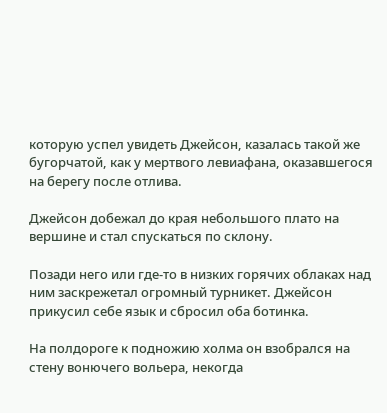которую успел увидеть Джейсон, казалась такой же бугорчатой, как у мертвого левиафана, оказавшегося на берегу после отлива.

Джейсон добежал до края небольшого плато на вершине и стал спускаться по склону.

Позади него или где-то в низких горячих облаках над ним заскрежетал огромный турникет. Джейсон прикусил себе язык и сбросил оба ботинка.

На полдороге к подножию холма он взобрался на стену вонючего вольера, некогда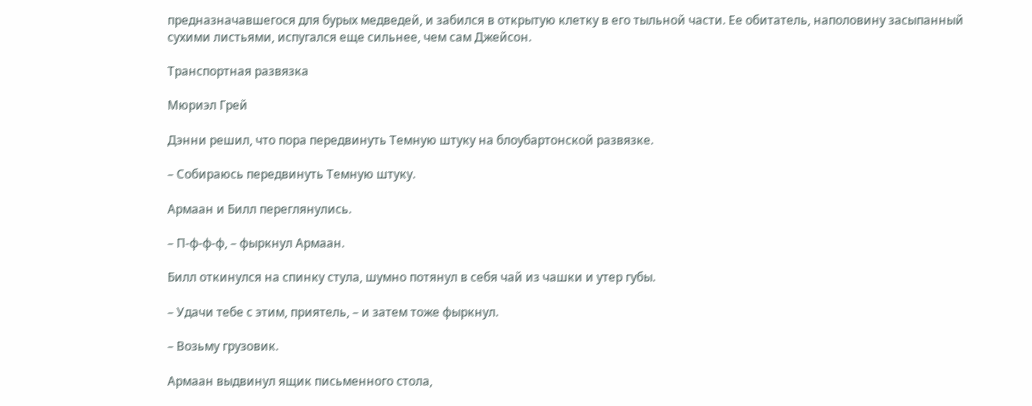предназначавшегося для бурых медведей, и забился в открытую клетку в его тыльной части. Ее обитатель, наполовину засыпанный сухими листьями, испугался еще сильнее, чем сам Джейсон.

Транспортная развязка

Мюриэл Грей

Дэнни решил, что пора передвинуть Темную штуку на блоубартонской развязке.

– Собираюсь передвинуть Темную штуку.

Армаан и Билл переглянулись.

– П-ф-ф-ф, – фыркнул Армаан.

Билл откинулся на спинку стула, шумно потянул в себя чай из чашки и утер губы.

– Удачи тебе с этим, приятель, – и затем тоже фыркнул.

– Возьму грузовик.

Армаан выдвинул ящик письменного стола,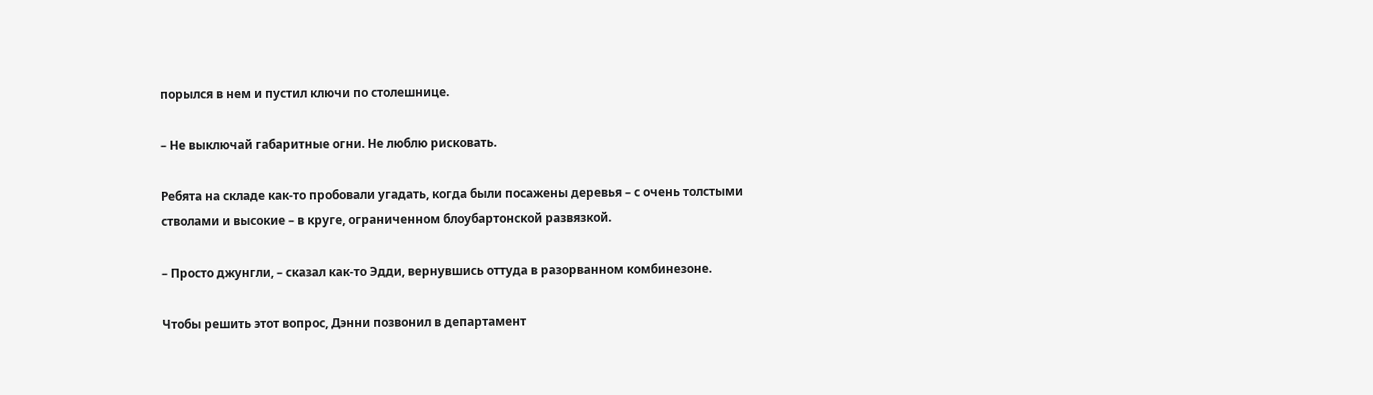порылся в нем и пустил ключи по столешнице.

– Не выключай габаритные огни. Не люблю рисковать.

Ребята на складе как-то пробовали угадать, когда были посажены деревья – с очень толстыми стволами и высокие – в круге, ограниченном блоубартонской развязкой.

– Просто джунгли, – сказал как-то Эдди, вернувшись оттуда в разорванном комбинезоне.

Чтобы решить этот вопрос, Дэнни позвонил в департамент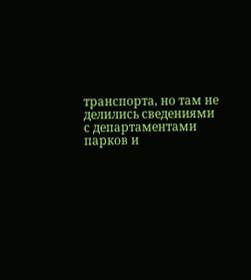транспорта, но там не делились сведениями с департаментами парков и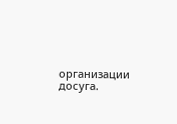организации досуга.